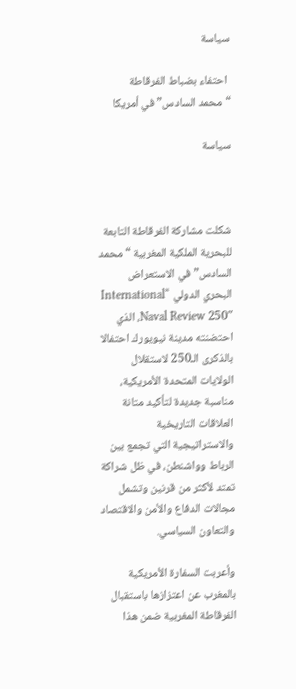سياسة

 احتفاء بضباط الفرقاطة “محمد السادس” في أمريكا

سياسة



شكلت مشاركة الفرقاطة التابعة للبحرية الملكية المغربية “محمد السادس” في الاستعراض البحري الدولي “International Naval Review 250″، الذي احتضنته مدينة نيويورك احتفالا بالذكرى الـ250 لاستقلال الولايات المتحدة الأمريكية، مناسبة جديدة لتأكيد متانة العلاقات التاريخية والاستراتيجية التي تجمع بين الرباط وواشنطن، في ظل شراكة تمتد لأكثر من قرنين وتشمل مجالات الدفاع والأمن والاقتصاد والتعاون السياسي.

وأعربت السفارة الأمريكية بالمغرب عن اعتزازها باستقبال الفرقاطة المغربية ضمن هذا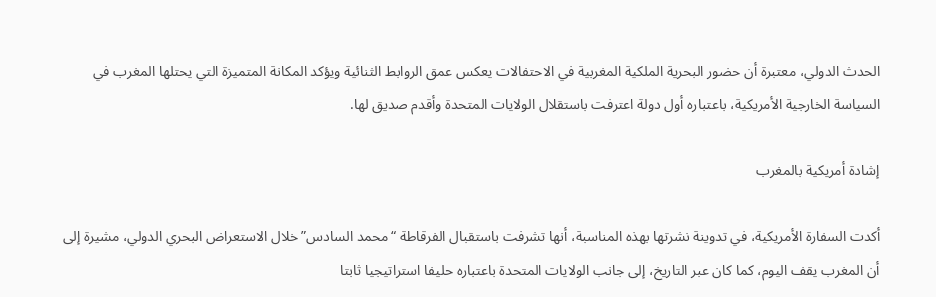الحدث الدولي، معتبرة أن حضور البحرية الملكية المغربية في الاحتفالات يعكس عمق الروابط الثنائية ويؤكد المكانة المتميزة التي يحتلها المغرب في السياسة الخارجية الأمريكية، باعتباره أول دولة اعترفت باستقلال الولايات المتحدة وأقدم صديق لها.

إشادة أمريكية بالمغرب

أكدت السفارة الأمريكية، في تدوينة نشرتها بهذه المناسبة، أنها تشرفت باستقبال الفرقاطة “محمد السادس” خلال الاستعراض البحري الدولي، مشيرة إلى أن المغرب يقف اليوم، كما كان عبر التاريخ، إلى جانب الولايات المتحدة باعتباره حليفا استراتيجيا ثابتا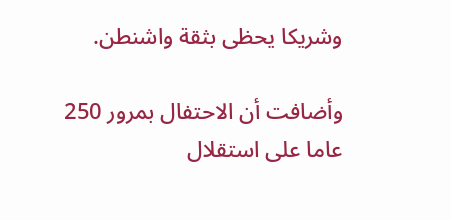وشريكا يحظى بثقة واشنطن.

وأضافت أن الاحتفال بمرور 250 عاما على استقلال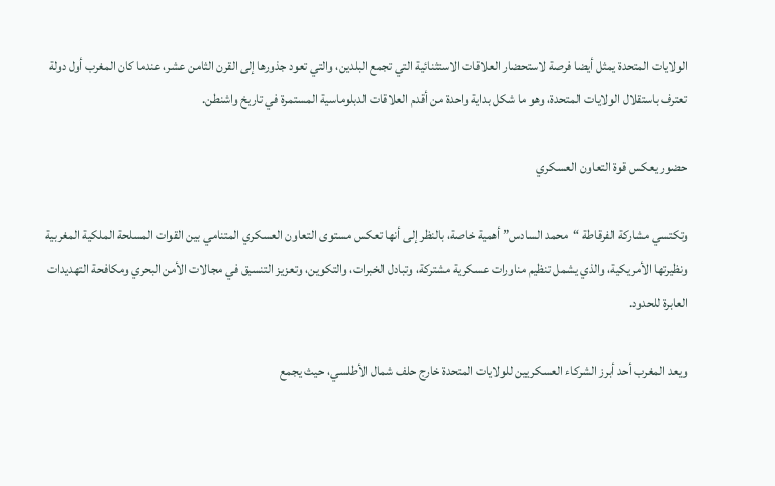الولايات المتحدة يمثل أيضا فرصة لاستحضار العلاقات الاستثنائية التي تجمع البلدين، والتي تعود جذورها إلى القرن الثامن عشر، عندما كان المغرب أول دولة تعترف باستقلال الولايات المتحدة، وهو ما شكل بداية واحدة من أقدم العلاقات الدبلوماسية المستمرة في تاريخ واشنطن.

حضور يعكس قوة التعاون العسكري

وتكتسي مشاركة الفرقاطة “محمد السادس” أهمية خاصة، بالنظر إلى أنها تعكس مستوى التعاون العسكري المتنامي بين القوات المسلحة الملكية المغربية ونظيرتها الأمريكية، والذي يشمل تنظيم مناورات عسكرية مشتركة، وتبادل الخبرات، والتكوين، وتعزيز التنسيق في مجالات الأمن البحري ومكافحة التهديدات العابرة للحدود.

ويعد المغرب أحد أبرز الشركاء العسكريين للولايات المتحدة خارج حلف شمال الأطلسي، حيث يجمع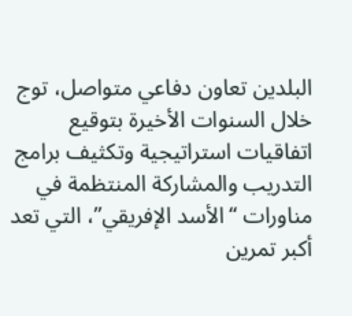البلدين تعاون دفاعي متواصل، توج خلال السنوات الأخيرة بتوقيع اتفاقيات استراتيجية وتكثيف برامج التدريب والمشاركة المنتظمة في مناورات “الأسد الإفريقي”، التي تعد أكبر تمرين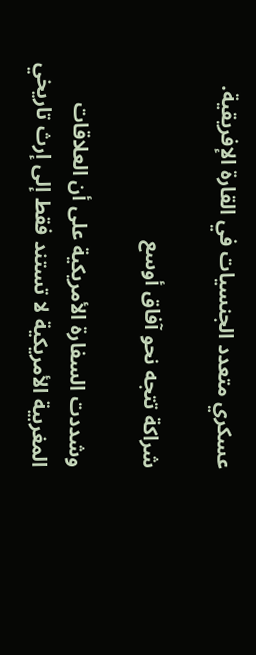عسكري متعدد الجنسيات في القارة الإفريقية.

شراكة تتجه نحو آفاق أوسع

وشددت السفارة الأمريكية على أن العلاقات المغربية الأمريكية لا تستند فقط إلى إرث تاريخي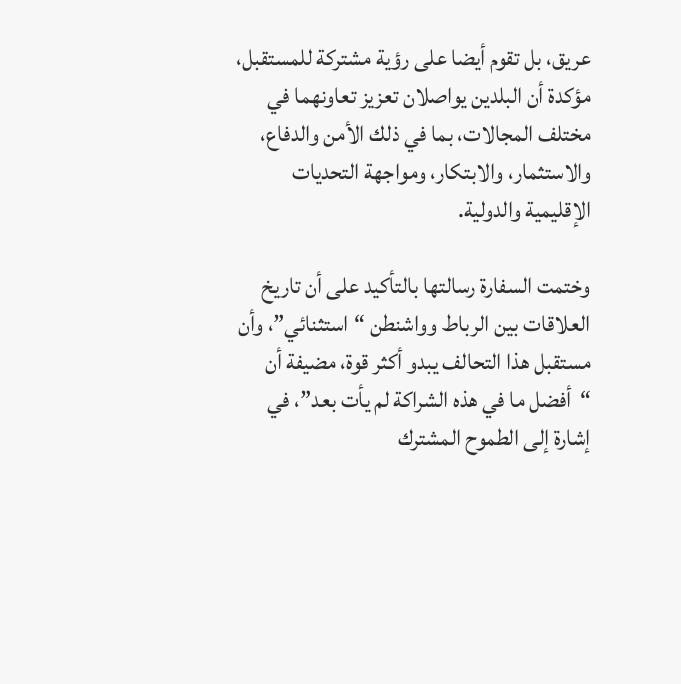عريق، بل تقوم أيضا على رؤية مشتركة للمستقبل، مؤكدة أن البلدين يواصلان تعزيز تعاونهما في مختلف المجالات، بما في ذلك الأمن والدفاع، والاستثمار، والابتكار، ومواجهة التحديات الإقليمية والدولية.

وختمت السفارة رسالتها بالتأكيد على أن تاريخ العلاقات بين الرباط وواشنطن “استثنائي”، وأن مستقبل هذا التحالف يبدو أكثر قوة، مضيفة أن “أفضل ما في هذه الشراكة لم يأت بعد”، في إشارة إلى الطموح المشترك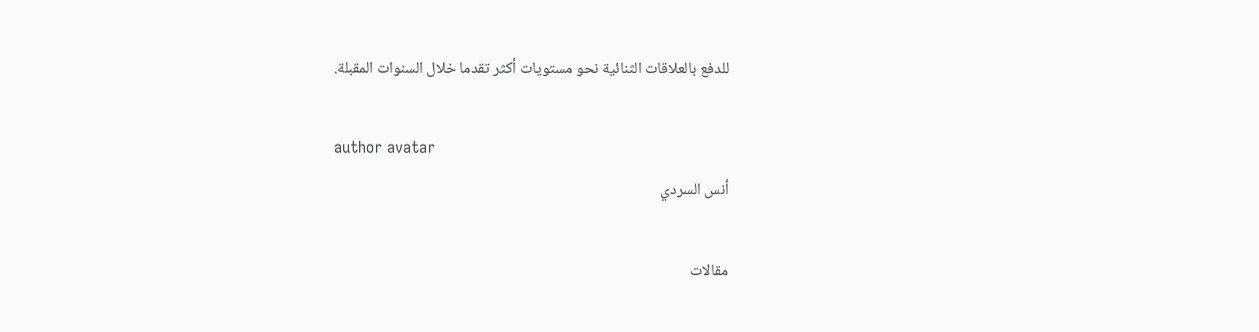للدفع بالعلاقات الثنائية نحو مستويات أكثر تقدما خلال السنوات المقبلة.

author avatar
أنس السردي

مقالات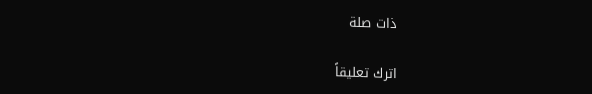ذات صلة

اترك تعليقاً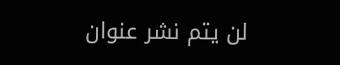لن يتم نشر عنوان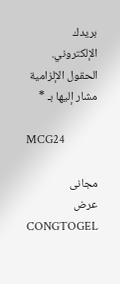بريدك الإلكتروني. الحقول الإلزامية مشار إليها بـ *

MCG24

مجانى
عرض
CONGTOGEL